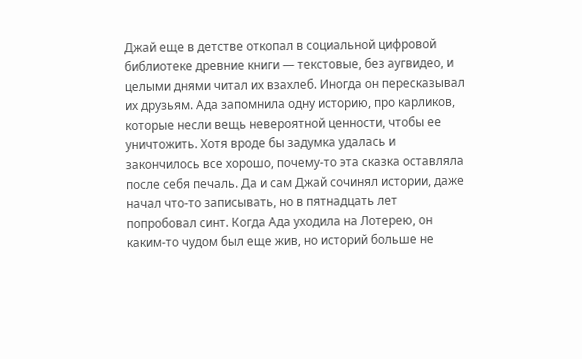Джай еще в детстве откопал в социальной цифровой библиотеке древние книги — текстовые, без аугвидео, и целыми днями читал их взахлеб. Иногда он пересказывал их друзьям. Ада запомнила одну историю, про карликов, которые несли вещь невероятной ценности, чтобы ее уничтожить. Хотя вроде бы задумка удалась и закончилось все хорошо, почему-то эта сказка оставляла после себя печаль. Да и сам Джай сочинял истории, даже начал что-то записывать, но в пятнадцать лет попробовал синт. Когда Ада уходила на Лотерею, он каким-то чудом был еще жив, но историй больше не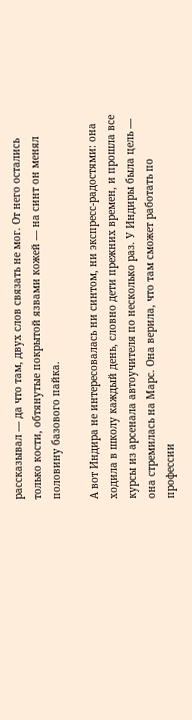рассказывал — да что там, двух слов связать не мог. От него остались только кости, обтянутые покрытой язвами кожей — на синт он менял половину базового пайка.

А вот Индира не интересовалась ни синтом, ни экспресс-радостями: она ходила в школу каждый день, словно дети прежних времен, и прошла все курсы из арсенала автоучителя по несколько раз. У Индиры была цель — она стремилась на Марс. Она верила, что там сможет работать по профессии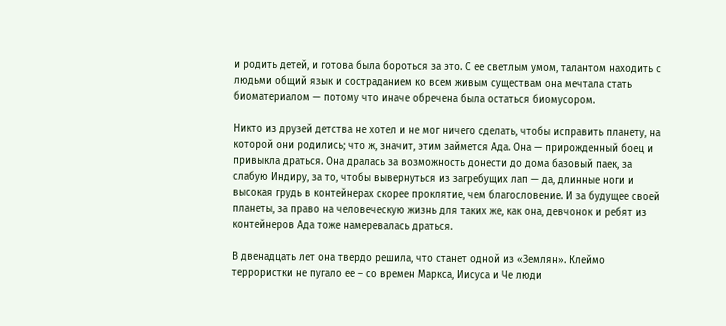и родить детей, и готова была бороться за это. С ее светлым умом, талантом находить с людьми общий язык и состраданием ко всем живым существам она мечтала стать биоматериалом — потому что иначе обречена была остаться биомусором.

Никто из друзей детства не хотел и не мог ничего сделать, чтобы исправить планету, на которой они родились; что ж, значит, этим займется Ада. Она — прирожденный боец и привыкла драться. Она дралась за возможность донести до дома базовый паек, за слабую Индиру, за то, чтобы вывернуться из загребущих лап — да, длинные ноги и высокая грудь в контейнерах скорее проклятие, чем благословение. И за будущее своей планеты, за право на человеческую жизнь для таких же, как она, девчонок и ребят из контейнеров Ада тоже намеревалась драться.

В двенадцать лет она твердо решила, что станет одной из «Землян». Клеймо террористки не пугало ее – со времен Маркса, Иисуса и Че люди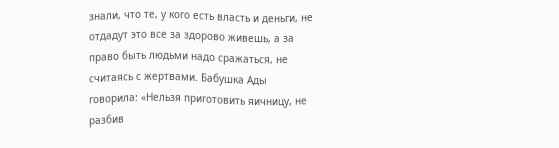знали, что те, у кого есть власть и деньги, не отдадут это все за здорово живешь, а за право быть людьми надо сражаться, не считаясь с жертвами. Бабушка Ады говорила: «Нельзя приготовить яичницу, не разбив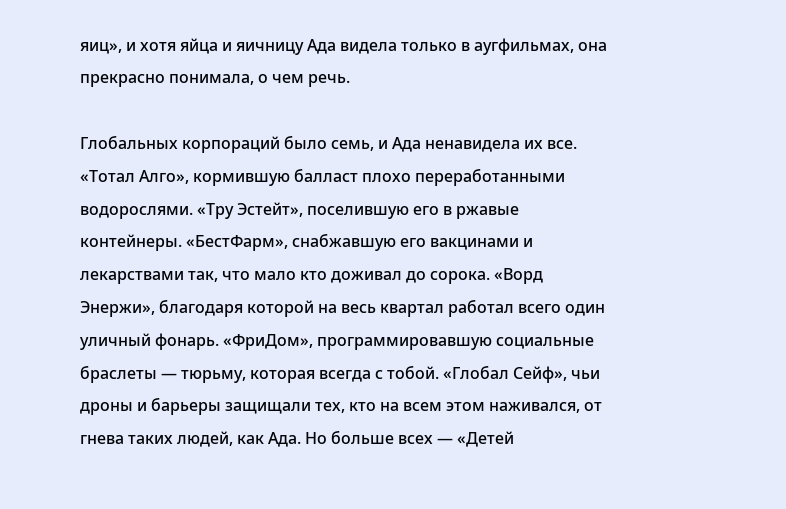яиц», и хотя яйца и яичницу Ада видела только в аугфильмах, она прекрасно понимала, о чем речь.

Глобальных корпораций было семь, и Ада ненавидела их все. «Тотал Алго», кормившую балласт плохо переработанными водорослями. «Тру Эстейт», поселившую его в ржавые контейнеры. «БестФарм», снабжавшую его вакцинами и лекарствами так, что мало кто доживал до сорока. «Ворд Энержи», благодаря которой на весь квартал работал всего один уличный фонарь. «ФриДом», программировавшую социальные браслеты — тюрьму, которая всегда с тобой. «Глобал Сейф», чьи дроны и барьеры защищали тех, кто на всем этом наживался, от гнева таких людей, как Ада. Но больше всех — «Детей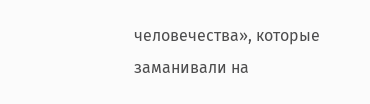человечества», которые заманивали на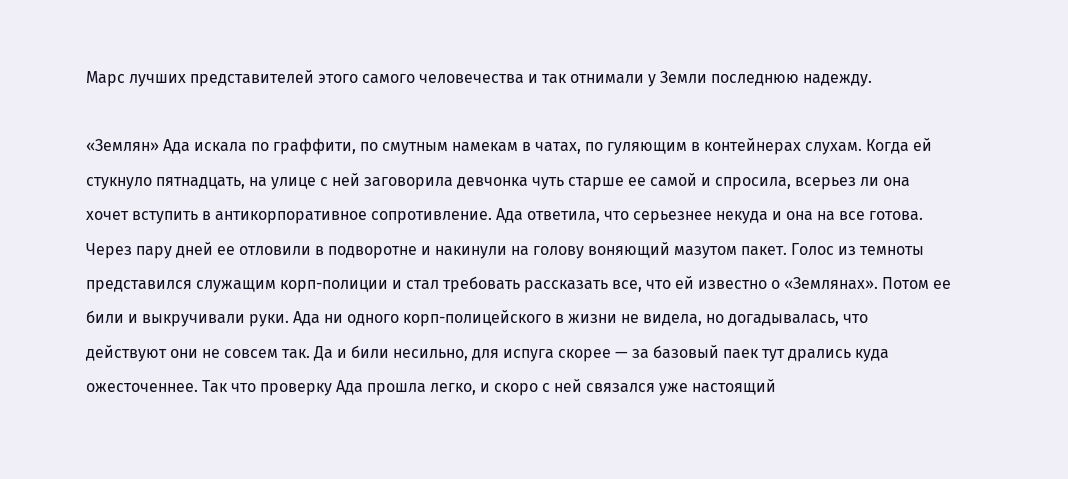Марс лучших представителей этого самого человечества и так отнимали у Земли последнюю надежду.

«Землян» Ада искала по граффити, по смутным намекам в чатах, по гуляющим в контейнерах слухам. Когда ей стукнуло пятнадцать, на улице с ней заговорила девчонка чуть старше ее самой и спросила, всерьез ли она хочет вступить в антикорпоративное сопротивление. Ада ответила, что серьезнее некуда и она на все готова. Через пару дней ее отловили в подворотне и накинули на голову воняющий мазутом пакет. Голос из темноты представился служащим корп-полиции и стал требовать рассказать все, что ей известно о «Землянах». Потом ее били и выкручивали руки. Ада ни одного корп-полицейского в жизни не видела, но догадывалась, что действуют они не совсем так. Да и били несильно, для испуга скорее — за базовый паек тут дрались куда ожесточеннее. Так что проверку Ада прошла легко, и скоро с ней связался уже настоящий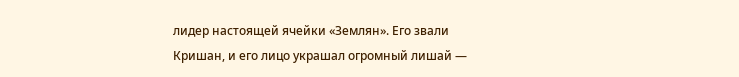лидер настоящей ячейки «Землян». Его звали Кришан, и его лицо украшал огромный лишай —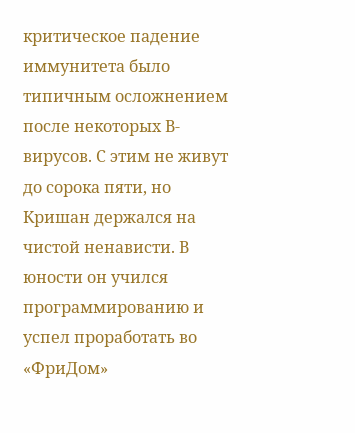критическое падение иммунитета было типичным осложнением после некоторых В-вирусов. С этим не живут до сорока пяти, но Кришан держался на чистой ненависти. В юности он учился программированию и успел проработать во «ФриДом»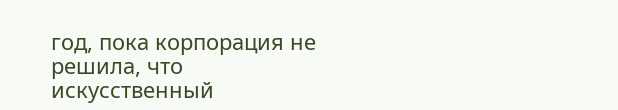год, пока корпорация не решила, что искусственный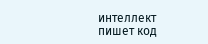интеллект пишет код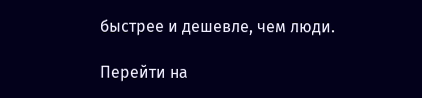быстрее и дешевле, чем люди.

Перейти на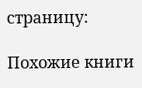страницу:

Похожие книги